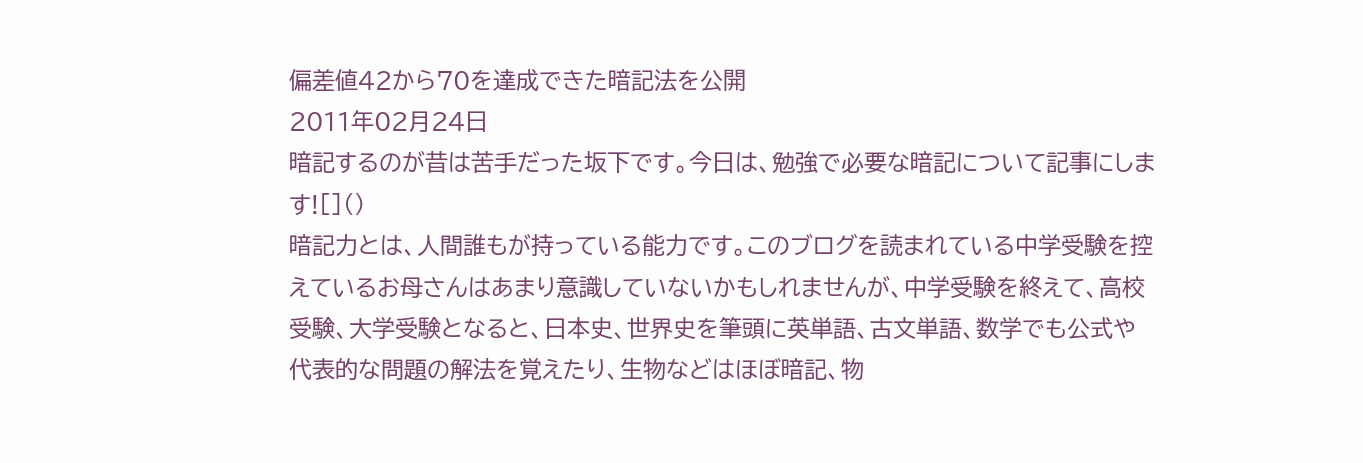偏差値42から70を達成できた暗記法を公開
2011年02月24日
暗記するのが昔は苦手だった坂下です。今日は、勉強で必要な暗記について記事にします![]()
暗記力とは、人間誰もが持っている能力です。このブログを読まれている中学受験を控えているお母さんはあまり意識していないかもしれませんが、中学受験を終えて、高校受験、大学受験となると、日本史、世界史を筆頭に英単語、古文単語、数学でも公式や代表的な問題の解法を覚えたり、生物などはほぼ暗記、物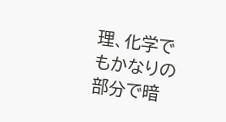理、化学でもかなりの部分で暗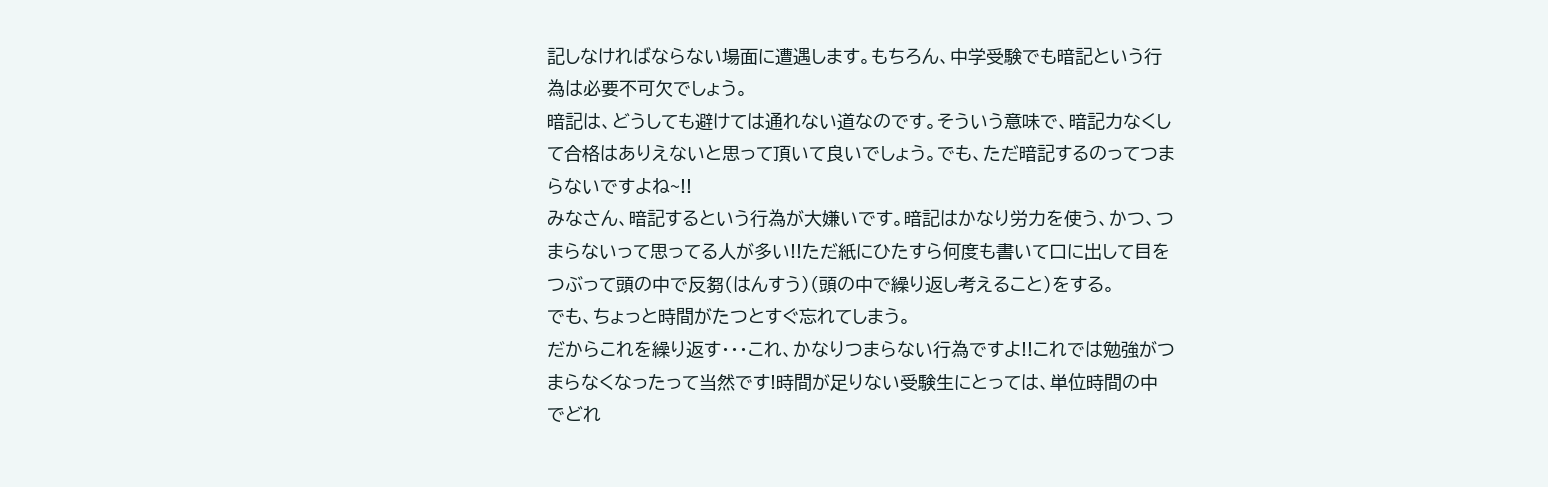記しなければならない場面に遭遇します。もちろん、中学受験でも暗記という行為は必要不可欠でしょう。
暗記は、どうしても避けては通れない道なのです。そういう意味で、暗記力なくして合格はありえないと思って頂いて良いでしょう。でも、ただ暗記するのってつまらないですよね~!!
みなさん、暗記するという行為が大嫌いです。暗記はかなり労力を使う、かつ、つまらないって思ってる人が多い!!ただ紙にひたすら何度も書いて口に出して目をつぶって頭の中で反芻(はんすう)(頭の中で繰り返し考えること)をする。
でも、ちょっと時間がたつとすぐ忘れてしまう。
だからこれを繰り返す・・・これ、かなりつまらない行為ですよ!!これでは勉強がつまらなくなったって当然です!時間が足りない受験生にとっては、単位時間の中でどれ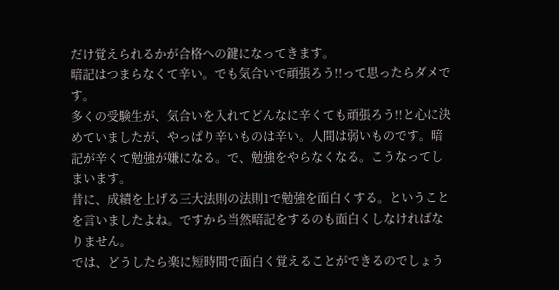だけ覚えられるかが合格への鍵になってきます。
暗記はつまらなくて辛い。でも気合いで頑張ろう!!って思ったらダメです。
多くの受験生が、気合いを入れてどんなに辛くても頑張ろう!!と心に決めていましたが、やっぱり辛いものは辛い。人間は弱いものです。暗記が辛くて勉強が嫌になる。で、勉強をやらなくなる。こうなってしまいます。
昔に、成績を上げる三大法則の法則1で勉強を面白くする。ということを言いましたよね。ですから当然暗記をするのも面白くしなければなりません。
では、どうしたら楽に短時間で面白く覚えることができるのでしょう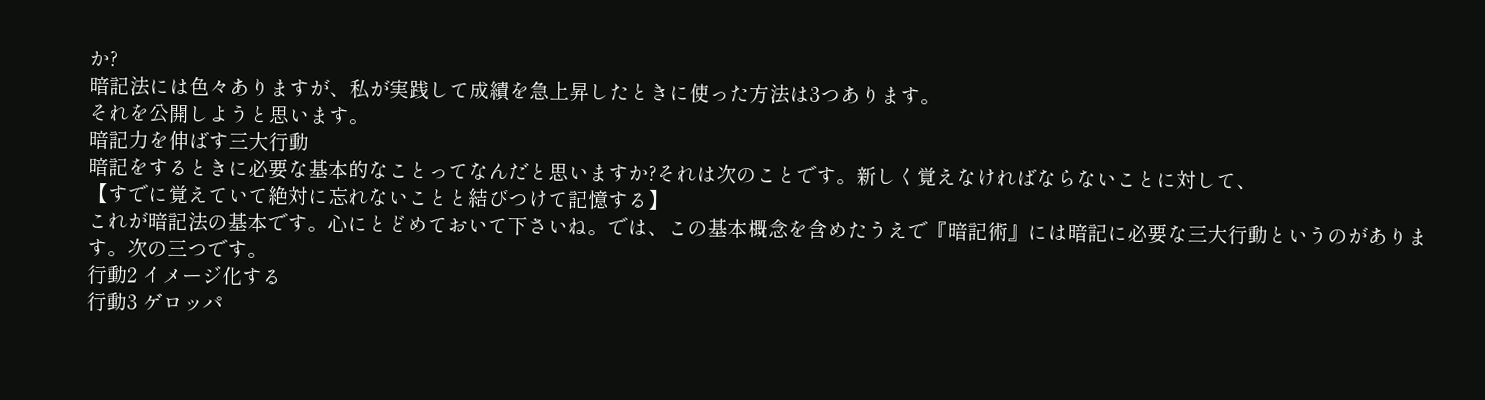か?
暗記法には色々ありますが、私が実践して成績を急上昇したときに使った方法は3つあります。
それを公開しようと思います。
暗記力を伸ばす三大行動
暗記をするときに必要な基本的なことってなんだと思いますか?それは次のことです。新しく覚えなければならないことに対して、
【すでに覚えていて絶対に忘れないことと結びつけて記憶する】
これが暗記法の基本です。心にとどめておいて下さいね。では、この基本概念を含めたうえで『暗記術』には暗記に必要な三大行動というのがあります。次の三つです。
行動2 イメージ化する
行動3 ゲロッパ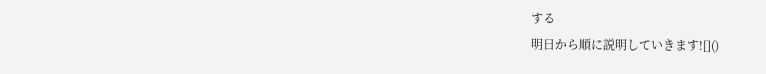する
明日から順に説明していきます![]()